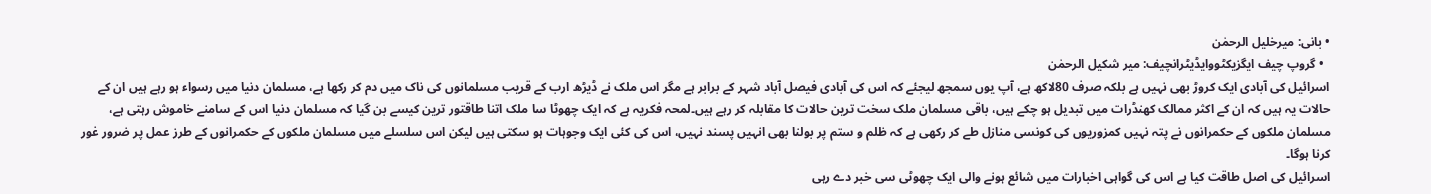• بانی: میرخلیل الرحمٰن
  • گروپ چیف ایگزیکٹووایڈیٹرانچیف: میر شکیل الرحمٰن
اسرائیل کی آبادی ایک کروڑ بھی نہیں ہے بلکہ صرف 80لاکھ ہے، آپ یوں سمجھ لیجئے کہ اس کی آبادی فیصل آباد شہر کے برابر ہے مگر اس ملک نے ڈیڑھ ارب کے قریب مسلمانوں کی ناک میں دم کر رکھا ہے، مسلمان دنیا میں رسواء ہو رہے ہیں ان کے حالات یہ ہیں کہ ان کے اکثر ممالک کھنڈرات میں تبدیل ہو چکے ہیں، باقی مسلمان ملک سخت ترین حالات کا مقابلہ کر رہے ہیں۔لمحہ فکریہ ہے کہ ایک چھوٹا سا ملک اتنا طاقتور ترین کیسے بن گیا کہ مسلمان دنیا اس کے سامنے خاموش رہتی ہے، مسلمان ملکوں کے حکمرانوں نے پتہ نہیں کمزوریوں کی کونسی منازل طے کر رکھی ہے کہ ظلم و ستم پر بولنا بھی انہیں پسند نہیں، اس کی کئی ایک وجوہات ہو سکتی ہیں لیکن اس سلسلے میں مسلمان ملکوں کے حکمرانوں کے طرز عمل پر ضرور غور کرنا ہوگا۔
اسرائیل کی اصل طاقت کیا ہے اس کی گواہی اخبارات میں شائع ہونے والی ایک چھوٹی سی خبر دے رہی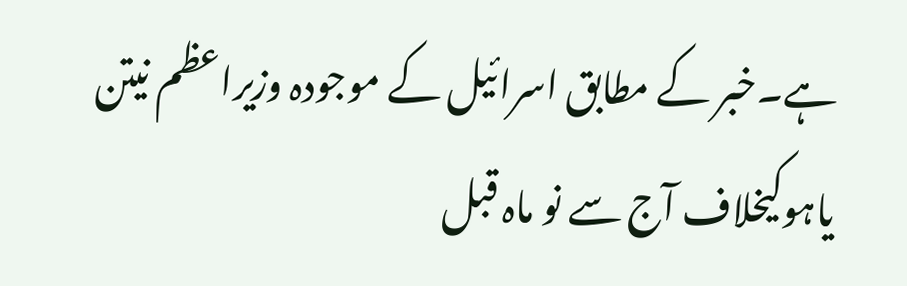ہے۔خبر کے مطابق اسرائیل کے موجودہ وزیراعظم نیتن یاہوکیخلاف آج سے نو ماہ قبل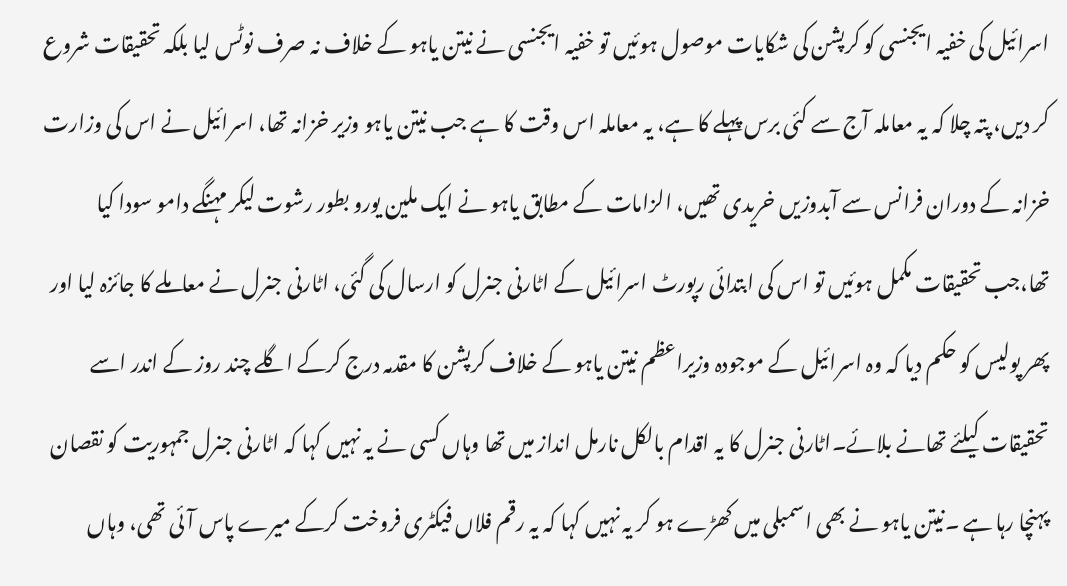اسرائیل کی خفیہ ایجنسی کو کرپشن کی شکایات موصول ہوئیں تو خفیہ ایجنسی نے نیتن یاہو کے خلاف نہ صرف نوٹس لیا بلکہ تحقیقات شروع کر دیں، پتہ چلا کہ یہ معاملہ آج سے کئی برس پہلے کا ہے، یہ معاملہ اس وقت کا ہے جب نیتن یاہو وزیر خزانہ تھا، اسرائیل نے اس کی وزارت خزانہ کے دوران فرانس سے آبدوزیں خریدی تھیں، الزامات کے مطابق یاہو نے ایک ملین یورو بطور رشوت لیکر مہنگے دامو سودا کیا تھا،جب تحقیقات مکمل ہوئیں تو اس کی ابتدائی رپورٹ اسرائیل کے اٹارنی جنرل کو ارسال کی گئی، اٹارنی جنرل نے معاملے کا جائزہ لیا اور پھر پولیس کو حکم دیا کہ وہ اسرائیل کے موجودہ وزیراعظم نیتن یاہو کے خلاف کرپشن کا مقدمہ درج کرکے اگلے چند روز کے اندر اسے تحقیقات کیلئے تھانے بلائے۔اٹارنی جنرل کا یہ اقدام بالکل نارمل انداز میں تھا وہاں کسی نے یہ نہیں کہا کہ اٹارنی جنرل جمہوریت کو نقصان پہنچا رہا ہے ۔نیتن یاہو نے بھی اسمبلی میں کھڑے ہو کر یہ نہیں کہا کہ یہ رقم فلاں فیکٹری فروخت کرکے میرے پاس آئی تھی، وہاں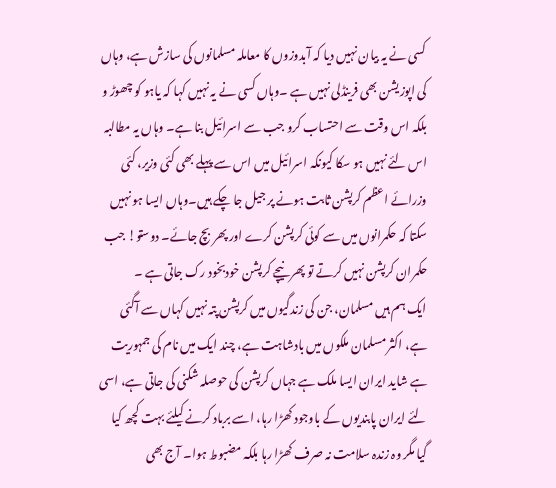کسی نے یہ بیان نہیں دیا کہ آبدوزوں کا معاملہ مسلمانوں کی سازش ہے، وہاں کی اپوزیشن بھی فرینڈلی نہیں ہے ۔وہاں کسی نے یہ نہیں کہا کہ یاہو کو چھوڑ و بلکہ اس وقت سے احتساب کرو جب سے اسرائیل بنا ہے۔ وہاں یہ مطالبہ اس لئے نہیں ہو سکا کیونکہ اسرائیل میں اس سے پہلے بھی کئی وزیر، کئی وزرائے اعظم کرپشن ثابت ہونے پر جیل جا چکے ہیں۔وہاں ایسا ہو نہیں سکتا کہ حکمرانوں میں سے کوئی کرپشن کرے اور پھر بچ جائے۔ دوستو! جب حکمران کرپشن نہیں کرتے تو پھر نیچے کرپشن خودبخود رک جاتی ہے ۔
ایک ہم ہیں مسلمان، جن کی زندگیوں میں کرپشن پتہ نہیں کہاں سے آگئی ہے، اکثر مسلمان ملکوں میں بادشاہت ہے، چند ایک میں نام کی جمہوریت ہے شاید ایران ایسا ملک ہے جہاں کرپشن کی حوصلہ شکنی کی جاتی ہے، اسی لئے ایران پابندیوں کے باوجود کھڑا رہا، اسے برباد کرنے کیلئے بہت کچھ کیا گیا مگر وہ زندہ سلامت نہ صرف کھڑا رہا بلکہ مضبوط ہوا۔ آج بھی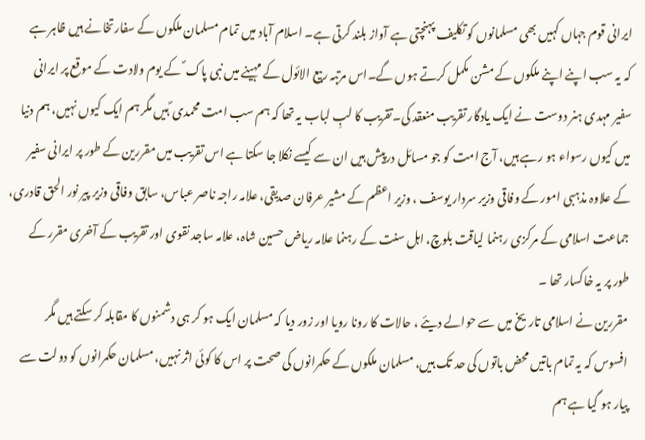ایرانی قوم جہاں کہیں بھی مسلمانوں کو تکلیف پہنچتی ہے آواز بلند کرتی ہے۔ اسلام آباد میں تمام مسلمان ملکوں کے سفارتخانے ہیں ظاہر ہے کہ یہ سب اپنے اپنے ملکوں کے مشن مکمل کرتے ہوں گے۔اس مرتبہ ربیع الائول کے مہینے میں نبی پاک ؐ کے یوم ولادت کے موقع پر ایرانی سفیر مہدی ہنر دوست نے ایک یادگار تقریب منعقد کی۔تقریب کا لبِ لباب یہ تھا کہ ہم سب امت محمدی ؐ ہیں مگر ہم ایک کیوں نہیں، ہم دنیا میں کیوں رسواء ہو رہے ہیں، آج امت کو جو مسائل درپیش ہیں ان سے کیسے نکلا جا سکتا ہے اس تقریب میں مقررین کے طور پر ایرانی سفیر کے علاوہ مذہبی امور کے وفاقی وزیر سردار یوسف ، وزیر اعظم کے مشیر عرفان صدیقی، علامہ راجہ ناصر عباس، سابق وفاقی وزیر پیر نور الحق قادری، جماعت اسلامی کے مرکزی رہنما لیاقت بلوچ، اہل سنت کے رہنما علامہ ریاض حسین شاہ، علامہ ساجد نقوی اور تقریب کے آخری مقرر کے طور پر یہ خاکسار تھا ۔
مقررین نے اسلامی تاریخ میں سے حوالے دیئے ، حالات کا رونا رویا اور زور دیا کہ مسلمان ایک ہو کر ہی دشمنوں کا مقابلہ کر سکتے ہیں مگر افسوس کہ یہ تمام باتیں محض باتوں کی حد تک ہیں، مسلمان ملکوں کے حکمرانوں کی صحت پر اس کا کوئی اثر نہیں، مسلمان حکمرانوں کو دولت سے پیار ہو گیا ہے ہم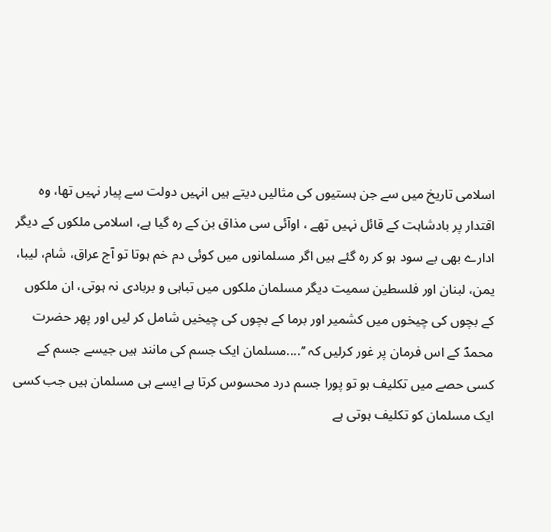اسلامی تاریخ میں سے جن ہستیوں کی مثالیں دیتے ہیں انہیں دولت سے پیار نہیں تھا، وہ اقتدار پر بادشاہت کے قائل نہیں تھے ، اوآئی سی مذاق بن کے رہ گیا ہے، اسلامی ملکوں کے دیگر ادارے بھی بے سود ہو کر رہ گئے ہیں اگر مسلمانوں میں کوئی دم خم ہوتا تو آج عراق، شام، لیبا، یمن، لبنان اور فلسطین سمیت دیگر مسلمان ملکوں میں تباہی و بربادی نہ ہوتی، ان ملکوں کے بچوں کی چیخوں میں کشمیر اور برما کے بچوں کی چیخیں شامل کر لیں اور پھر حضرت محمدؐ کے اس فرمان پر غور کرلیں کہ ’’....مسلمان ایک جسم کی مانند ہیں جیسے جسم کے کسی حصے میں تکلیف ہو تو پورا جسم درد محسوس کرتا ہے ایسے ہی مسلمان ہیں جب کسی ایک مسلمان کو تکلیف ہوتی ہے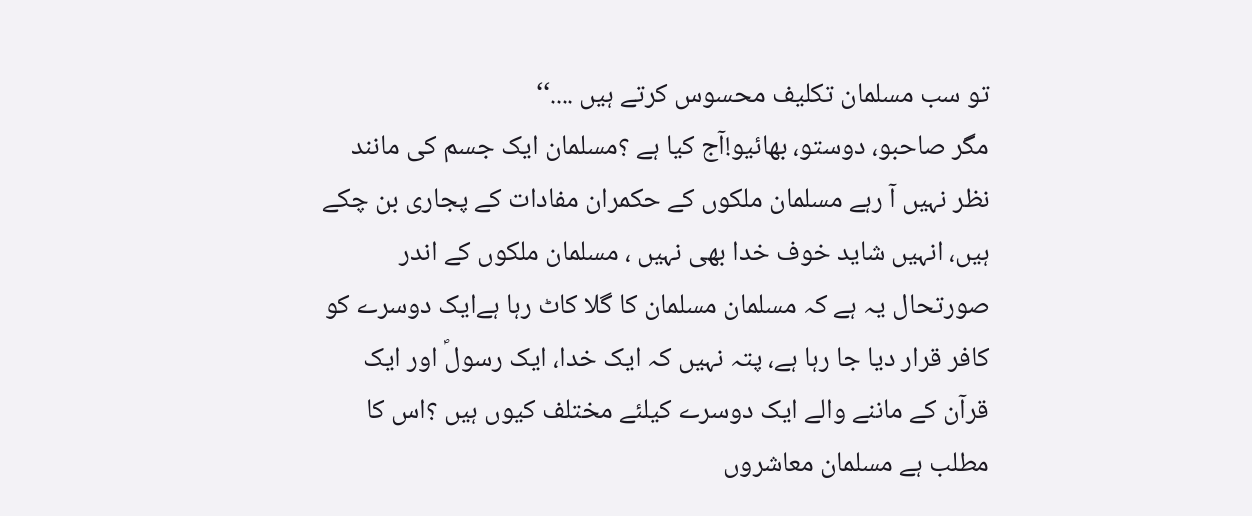تو سب مسلمان تکلیف محسوس کرتے ہیں ....‘‘
مگر صاحبو، دوستو، بھائیو!آج کیا ہے ؟مسلمان ایک جسم کی مانند نظر نہیں آ رہے مسلمان ملکوں کے حکمران مفادات کے پجاری بن چکے ہیں، انہیں شاید خوف خدا بھی نہیں ، مسلمان ملکوں کے اندر صورتحال یہ ہے کہ مسلمان مسلمان کا گلا کاٹ رہا ہےایک دوسرے کو کافر قرار دیا جا رہا ہے، پتہ نہیں کہ ایک خدا، ایک رسولؐ اور ایک قرآن کے ماننے والے ایک دوسرے کیلئے مختلف کیوں ہیں ؟اس کا مطلب ہے مسلمان معاشروں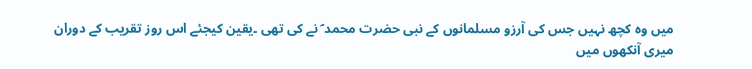میں وہ کچھ نہیں جس کی آرزو مسلمانوں کے نبی حضرت محمد ؐ نے کی تھی ۔یقین کیجئے اس روز تقریب کے دوران میری آنکھوں میں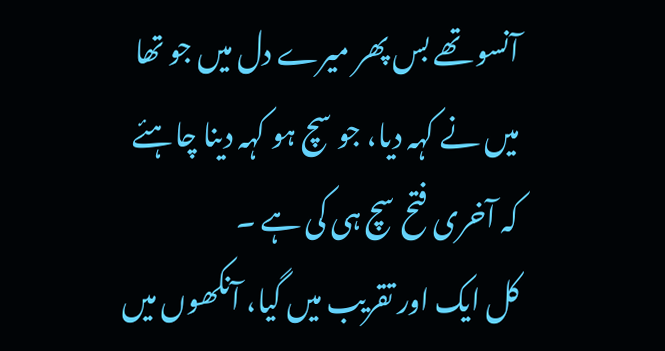آنسو تھے بس پھر میرے دل میں جو تھا میں نے کہہ دیا، جو سچ ہو کہہ دینا چاہئے کہ آخری فتح سچ ہی کی ہے ۔
کل ایک اور تقریب میں گیا، آنکھوں میں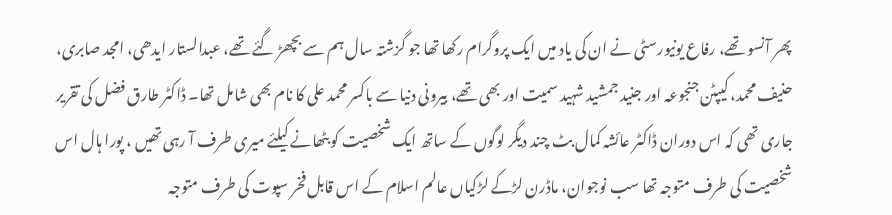پھر آنسو تھے، رفاع یونیورسٹی نے ان کی یاد میں ایک پروگرام رکھا تھا جو گزشتہ سال ہم سے بچھڑ گئے تھے، عبدالستار ایدھی، امجد صابری، حنیف محمد، کیپٹن جنجوعہ اور جنید جمشید شہید سمیت اور بھی تھے، بیرونی دنیا سے باکسر محمد علی کا نام بھی شامل تھا۔ ڈاکٹر طارق فضل کی تقریر جاری تھی کہ اس دوران ڈاکٹر عائشہ کمال بٹ چند دیگر لوگوں کے ساتھ ایک شخصیت کو بٹھانے کیلئے میری طرف آ رہی تھیں ، پورا ہال اس شخصیت کی طرف متوجہ تھا سب نوجوان، ماڈرن لڑکے لڑکیاں عالم اسلام کے اس قابل فخر سپوت کی طرف متوجہ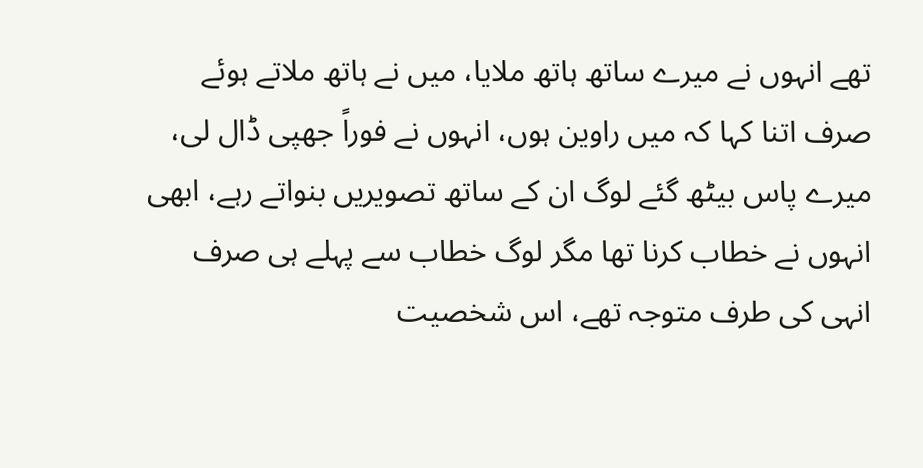تھے انہوں نے میرے ساتھ ہاتھ ملایا، میں نے ہاتھ ملاتے ہوئے صرف اتنا کہا کہ میں راوین ہوں، انہوں نے فوراً جھپی ڈال لی، میرے پاس بیٹھ گئے لوگ ان کے ساتھ تصویریں بنواتے رہے، ابھی انہوں نے خطاب کرنا تھا مگر لوگ خطاب سے پہلے ہی صرف انہی کی طرف متوجہ تھے، اس شخصیت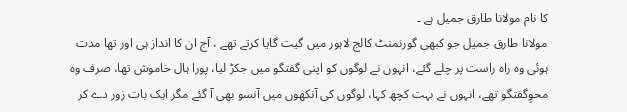کا نام مولانا طارق جمیل ہے ۔
مولانا طارق جمیل جو کبھی گورنمنٹ کالج لاہور میں گیت گایا کرتے تھے ، آج ان کا انداز ہی اور تھا مدت ہوئی وہ راہ راست پر چلے گئے، انہوں نے لوگوں کو اپنی گفتگو میں جکڑ لیا، پورا ہال خاموش تھا، صرف وہ محوِگفتگو تھے، انہوں نے بہت کچھ کہا، لوگوں کی آنکھوں میں آنسو بھی آ گئے مگر ایک بات زور دے کر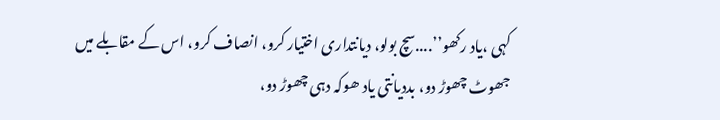کہی ،یاد رکھو’’....سچ بولو، دیانتداری اختیار کرو، انصاف کرو، اس کے مقابلے میں جھوٹ چھوڑ دو، بددیانتی یاد ھوکہ دہی چھوڑ دو،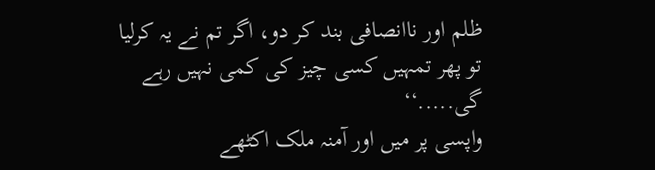ظلم اور ناانصافی بند کر دو، اگر تم نے یہ کرلیا تو پھر تمہیں کسی چیز کی کمی نہیں رہے گی.....‘‘
واپسی پر میں اور آمنہ ملک اکٹھے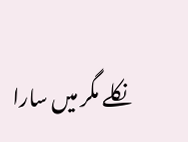نکلے مگر میں سارا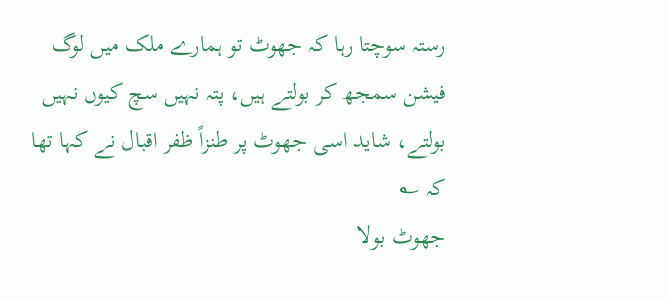رستہ سوچتا رہا کہ جھوٹ تو ہمارے ملک میں لوگ فیشن سمجھ کر بولتے ہیں، پتہ نہیں سچ کیوں نہیں بولتے، شاید اسی جھوٹ پر طنزاً ظفر اقبال نے کہا تھا کہ ؎
جھوٹ بولا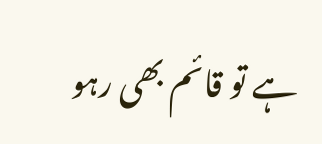ہے تو قائم بھی رہو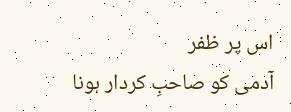اس پر ظفر
آدمی کو صاحبِ کردار ہونا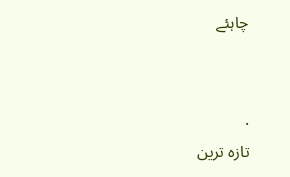چاہئے


.
تازہ ترین